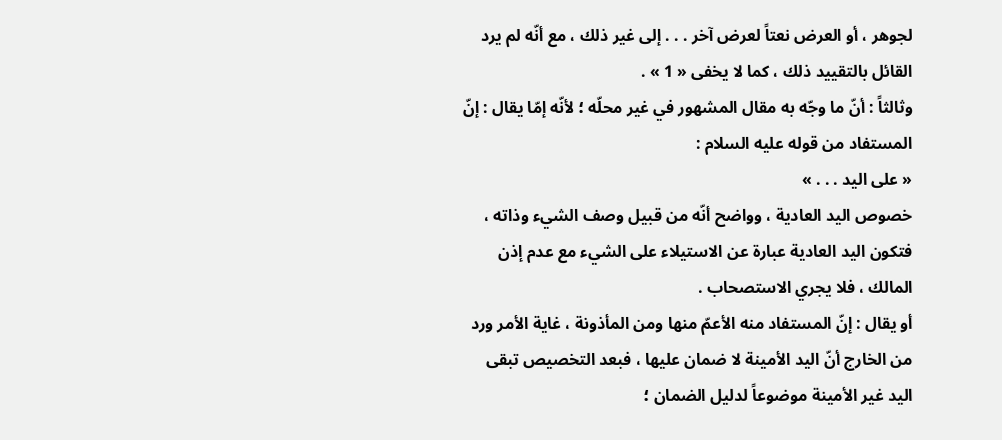لجوهر ، أو العرض نعتاً لعرض آخر . . . إلى غير ذلك ، مع أنّه لم يرد القائل بالتقييد ذلك ، كما لا يخفى « 1 » .
وثالثاً : أنّ ما وجّه به مقال المشهور في غير محلّه ؛ لأنّه إمّا يقال : إنّ المستفاد من قوله عليه السلام :
« على اليد . . . »
خصوص اليد العادية ، وواضح أنّه من قبيل وصف الشيء وذاته ، فتكون اليد العادية عبارة عن الاستيلاء على الشيء مع عدم إذن المالك ، فلا يجري الاستصحاب .
أو يقال : إنّ المستفاد منه الأعمّ منها ومن المأذونة ، غاية الأمر ورد من الخارج أنّ اليد الأمينة لا ضمان عليها ، فبعد التخصيص تبقى اليد غير الأمينة موضوعاً لدليل الضمان ؛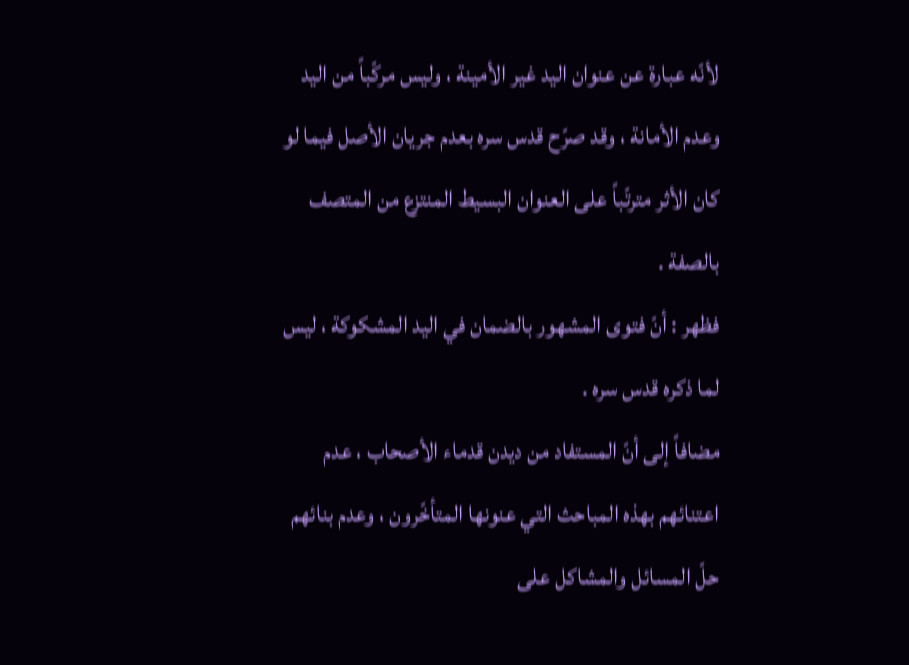لأنّه عبارة عن عنوان اليد غير الأمينة ، وليس مركّباً من اليد وعدم الأمانة ، وقد صرّح قدس سره بعدم جريان الأصل فيما لو كان الأثر مترتّباً على العنوان البسيط المنتزع من المتصف بالصفة .
فظهر : أنّ فتوى المشهور بالضمان في اليد المشكوكة ، ليس لما ذكره قدس سره .
مضافاً إلى أنّ المستفاد من ديدن قدماء الأصحاب ، عدم اعتنائهم بهذه المباحث التي عنونها المتأخّرون ، وعدم بنائهم حلّ المسائل والمشاكل على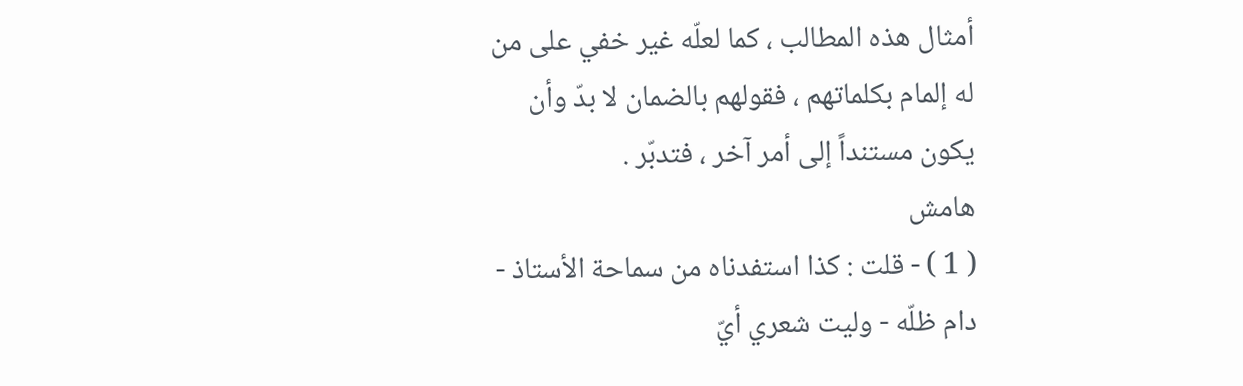أمثال هذه المطالب ، كما لعلّه غير خفي على من له إلمام بكلماتهم ، فقولهم بالضمان لا بدّ وأن يكون مستنداً إلى أمر آخر ، فتدبّر .
هامش
( 1 ) - قلت : كذا استفدناه من سماحة الأستاذ - دام ظلّه - وليت شعري أيّ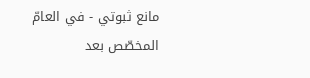مانع ثبوتي - في العامّ المخصّص بعد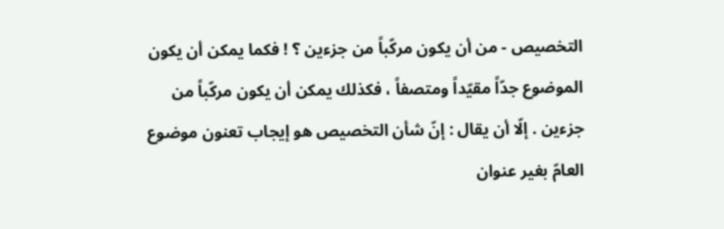التخصيص - من أن يكون مركّباً من جزءين ؟ ! فكما يمكن أن يكون الموضوع جدّاً مقيّداً ومتصفاً ، فكذلك يمكن أن يكون مركّباً من جزءين . إلّا أن يقال : إنّ شأن التخصيص هو إيجاب تعنون موضوع العامّ بغير عنوان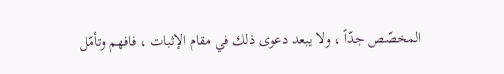المخصّص جدّاً ، ولا يبعد دعوى ذلك في مقام الإثبات ، فافهم وتأمّل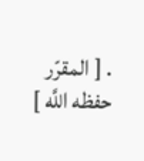. [ المقرّر حفظه اللَّه ]